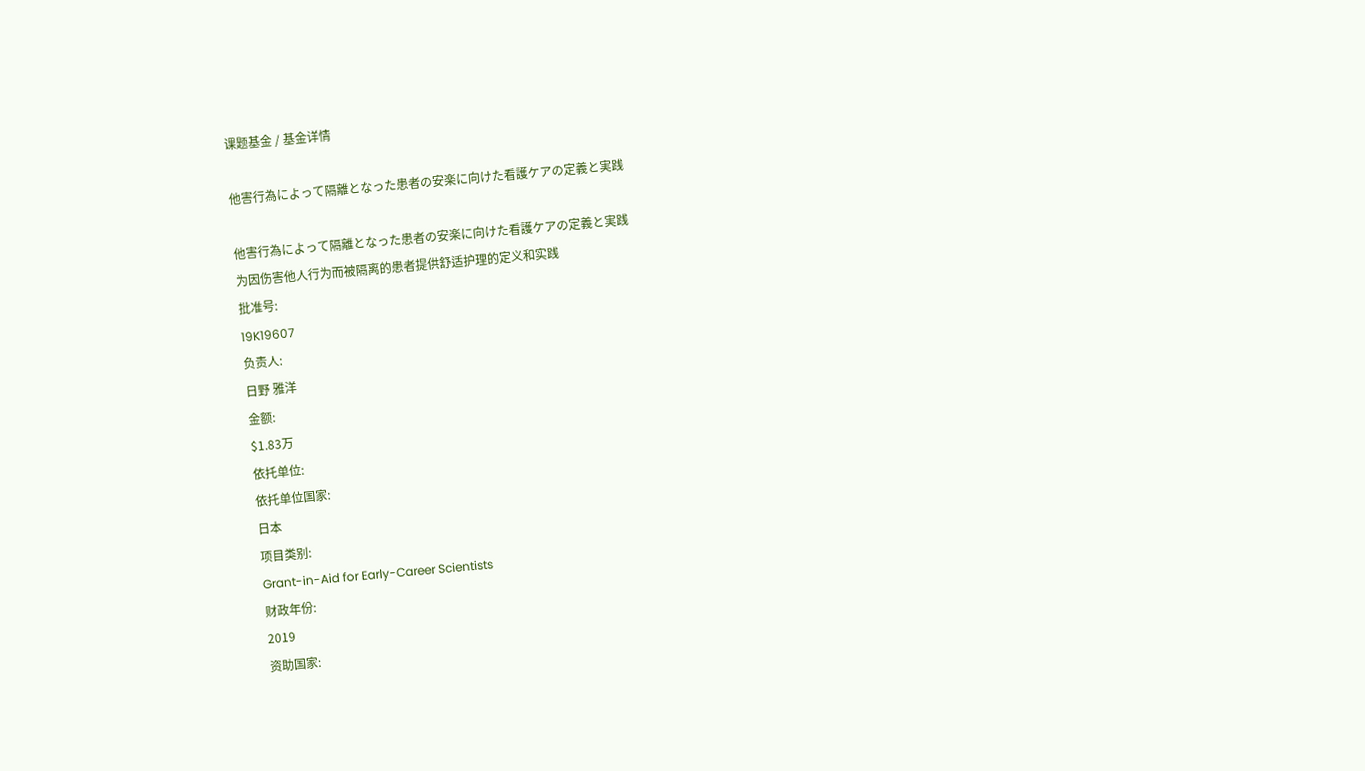课题基金 / 基金详情

他害行為によって隔離となった患者の安楽に向けた看護ケアの定義と実践

他害行為によって隔離となった患者の安楽に向けた看護ケアの定義と実践
为因伤害他人行为而被隔离的患者提供舒适护理的定义和实践
批准号:
19K19607
负责人:
日野 雅洋
金额:
$1.83万
依托单位:
依托单位国家:
日本
项目类别:
Grant-in-Aid for Early-Career Scientists
财政年份:
2019
资助国家: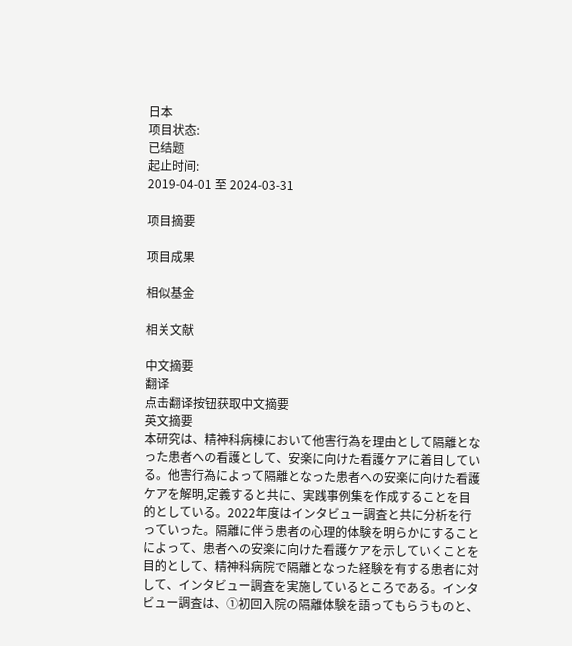日本
项目状态:
已结题
起止时间:
2019-04-01 至 2024-03-31

项目摘要

项目成果

相似基金

相关文献

中文摘要
翻译
点击翻译按钮获取中文摘要
英文摘要
本研究は、精神科病棟において他害行為を理由として隔離となった患者への看護として、安楽に向けた看護ケアに着目している。他害行為によって隔離となった患者への安楽に向けた看護ケアを解明,定義すると共に、実践事例集を作成することを目的としている。2022年度はインタビュー調査と共に分析を行っていった。隔離に伴う患者の心理的体験を明らかにすることによって、患者への安楽に向けた看護ケアを示していくことを目的として、精神科病院で隔離となった経験を有する患者に対して、インタビュー調査を実施しているところである。インタビュー調査は、①初回入院の隔離体験を語ってもらうものと、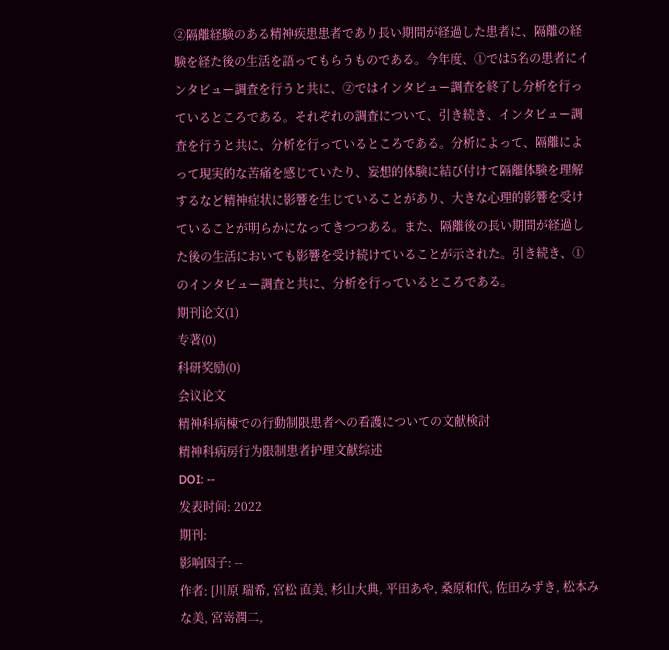②隔離経験のある精神疾患患者であり長い期間が経過した患者に、隔離の経験を経た後の生活を語ってもらうものである。今年度、①では5名の患者にインタビュー調査を行うと共に、②ではインタビュー調査を終了し分析を行っているところである。それぞれの調査について、引き続き、インタビュー調査を行うと共に、分析を行っているところである。分析によって、隔離によって現実的な苦痛を感じていたり、妄想的体験に結び付けて隔離体験を理解するなど精神症状に影響を生じていることがあり、大きな心理的影響を受けていることが明らかになってきつつある。また、隔離後の長い期間が経過した後の生活においても影響を受け続けていることが示された。引き続き、①のインタビュー調査と共に、分析を行っているところである。
期刊论文(1)
专著(0)
科研奖励(0)
会议论文
精神科病棟での行動制限患者への看護についての文献検討
精神科病房行为限制患者护理文献综述
DOI: --
发表时间: 2022
期刊:
影响因子: --
作者: [川原 瑞希, 宮松 直美, 杉山大典, 平田あや, 桑原和代, 佐田みずき, 松本みな美, 宮嵜潤二,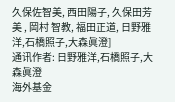久保佐智美, 西田陽子, 久保田芳美 , 岡村 智教, 福田正道, 日野雅洋,石橋照子,大森眞澄]
通讯作者: 日野雅洋,石橋照子,大森眞澄
海外基金